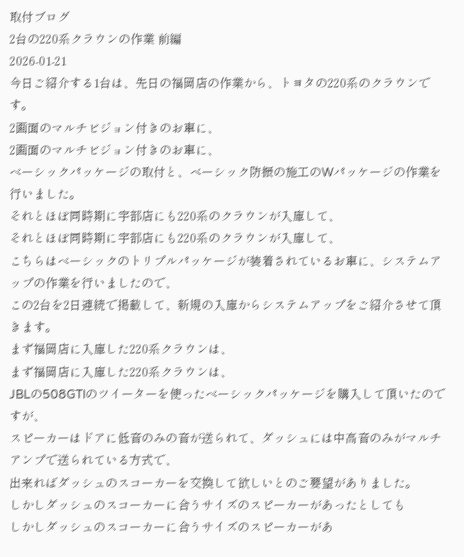取付ブログ
2台の220系クラウンの作業 前編
2026-01-21
今日ご紹介する1台は、先日の福岡店の作業から、トヨタの220系のクラウンです。
2画面のマルチビジョン付きのお車に、
2画面のマルチビジョン付きのお車に、
ベーシックパッケージの取付と、べーシック防振の施工のWパッケージの作業を行いました。
それとほぼ同時期に宇部店にも220系のクラウンが入庫して、
それとほぼ同時期に宇部店にも220系のクラウンが入庫して、
こちらはベーシックのトリプルパッケージが装着されているお車に、システムアップの作業を行いましたので、
この2台を2日連続で掲載して、新規の入庫からシステムアップをご紹介させて頂きます。
まず福岡店に入庫した220系クラウンは、
まず福岡店に入庫した220系クラウンは、
JBLの508GTIのツイーターを使ったベーシックパッケージを購入して頂いたのですが、
スピーカーはドアに低音のみの音が送られて、ダッシュには中高音のみがマルチアンプで送られている方式で、
出来ればダッシュのスコーカーを交換して欲しいとのご要望がありました。
しかしダッシュのスコーカーに合うサイズのスピーカーがあったとしても
しかしダッシュのスコーカーに合うサイズのスピーカーがあ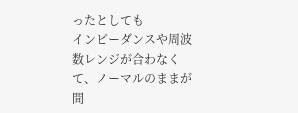ったとしても
インピーダンスや周波数レンジが合わなくて、ノーマルのままが間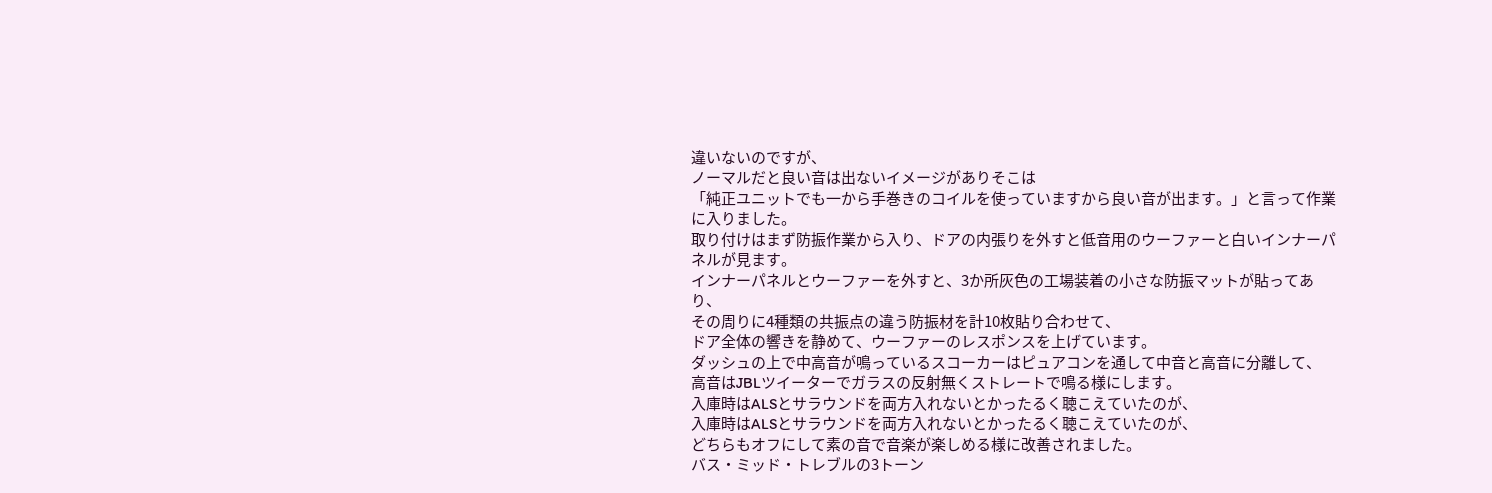違いないのですが、
ノーマルだと良い音は出ないイメージがありそこは
「純正ユニットでも一から手巻きのコイルを使っていますから良い音が出ます。」と言って作業に入りました。
取り付けはまず防振作業から入り、ドアの内張りを外すと低音用のウーファーと白いインナーパネルが見ます。
インナーパネルとウーファーを外すと、3か所灰色の工場装着の小さな防振マットが貼ってあり、
その周りに4種類の共振点の違う防振材を計10枚貼り合わせて、
ドア全体の響きを静めて、ウーファーのレスポンスを上げています。
ダッシュの上で中高音が鳴っているスコーカーはピュアコンを通して中音と高音に分離して、
高音はJBLツイーターでガラスの反射無くストレートで鳴る様にします。
入庫時はALSとサラウンドを両方入れないとかったるく聴こえていたのが、
入庫時はALSとサラウンドを両方入れないとかったるく聴こえていたのが、
どちらもオフにして素の音で音楽が楽しめる様に改善されました。
バス・ミッド・トレブルの3トーン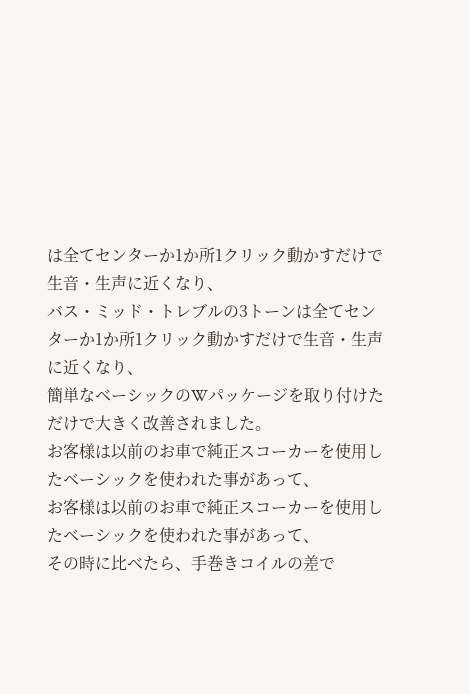は全てセンターか1か所1クリック動かすだけで生音・生声に近くなり、
バス・ミッド・トレブルの3トーンは全てセンターか1か所1クリック動かすだけで生音・生声に近くなり、
簡単なベーシックのWパッケージを取り付けただけで大きく改善されました。
お客様は以前のお車で純正スコーカーを使用したベーシックを使われた事があって、
お客様は以前のお車で純正スコーカーを使用したベーシックを使われた事があって、
その時に比べたら、手巻きコイルの差で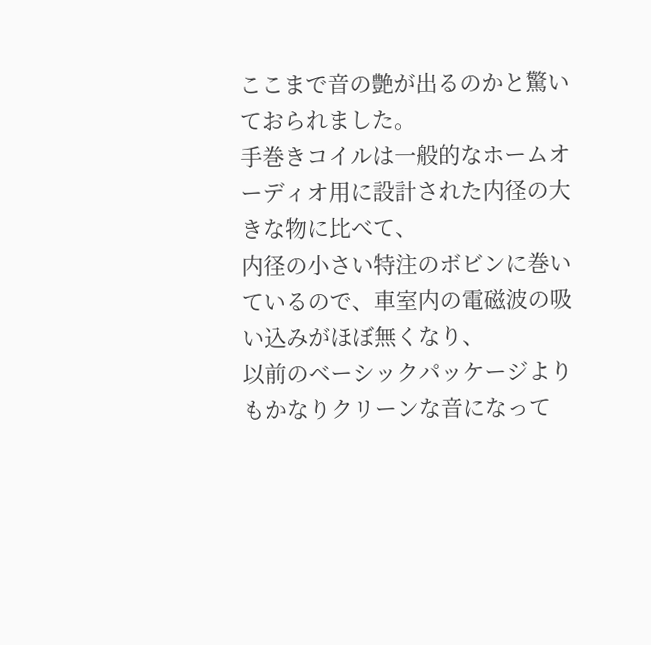ここまで音の艶が出るのかと驚いておられました。
手巻きコイルは一般的なホームオーディオ用に設計された内径の大きな物に比べて、
内径の小さい特注のボビンに巻いているので、車室内の電磁波の吸い込みがほぼ無くなり、
以前のベーシックパッケージよりもかなりクリーンな音になって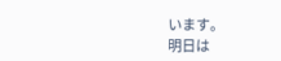います。
明日は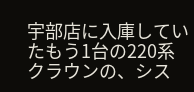宇部店に入庫していたもう1台の220系クラウンの、シス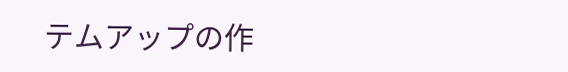テムアップの作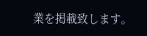業を掲載致します。